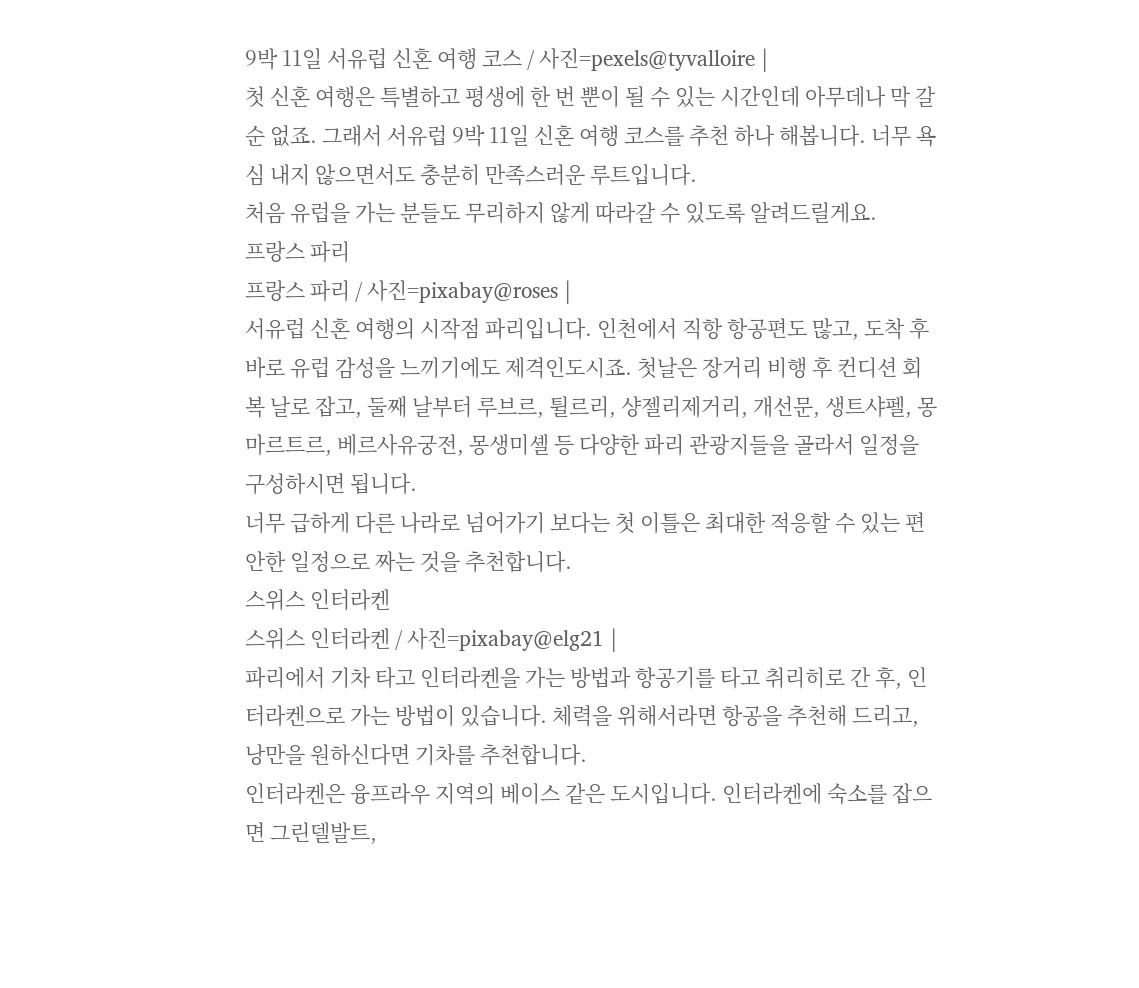9박 11일 서유럽 신혼 여행 코스 / 사진=pexels@tyvalloire |
첫 신혼 여행은 특별하고 평생에 한 번 뿐이 될 수 있는 시간인데 아무데나 막 갈 순 없죠. 그래서 서유럽 9박 11일 신혼 여행 코스를 추천 하나 해봅니다. 너무 욕심 내지 않으면서도 충분히 만족스러운 루트입니다.
처음 유럽을 가는 분들도 무리하지 않게 따라갈 수 있도록 알려드릴게요.
프랑스 파리
프랑스 파리 / 사진=pixabay@roses |
서유럽 신혼 여행의 시작점 파리입니다. 인천에서 직항 항공편도 많고, 도착 후 바로 유럽 감성을 느끼기에도 제격인도시죠. 첫날은 장거리 비행 후 컨디션 회복 날로 잡고, 둘째 날부터 루브르, 튈르리, 샹젤리제거리, 개선문, 생트샤펠, 몽마르트르, 베르사유궁전, 몽생미셸 등 다양한 파리 관광지들을 골라서 일정을 구성하시면 됩니다.
너무 급하게 다른 나라로 넘어가기 보다는 첫 이틀은 최대한 적응할 수 있는 편안한 일정으로 짜는 것을 추천합니다.
스위스 인터라켄
스위스 인터라켄 / 사진=pixabay@elg21 |
파리에서 기차 타고 인터라켄을 가는 방법과 항공기를 타고 취리히로 간 후, 인터라켄으로 가는 방법이 있습니다. 체력을 위해서라면 항공을 추천해 드리고, 낭만을 원하신다면 기차를 추천합니다.
인터라켄은 융프라우 지역의 베이스 같은 도시입니다. 인터라켄에 숙소를 잡으면 그린델발트,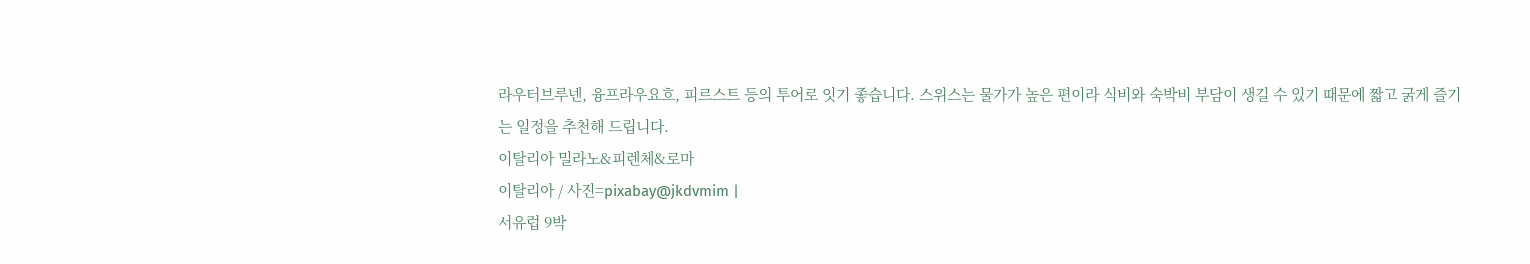라우터브루넨, 융프라우요흐, 피르스트 등의 투어로 잇기 좋습니다. 스위스는 물가가 높은 편이라 식비와 숙박비 부담이 생길 수 있기 때문에 짧고 굵게 즐기는 일정을 추천해 드립니다.
이탈리아 밀라노&피렌체&로마
이탈리아 / 사진=pixabay@jkdvmim |
서유럽 9박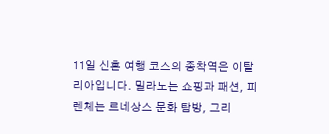11일 신혼 여행 코스의 종착역은 이탈리아입니다. 밀라노는 쇼핑과 패션, 피렌체는 르네상스 문화 탐방, 그리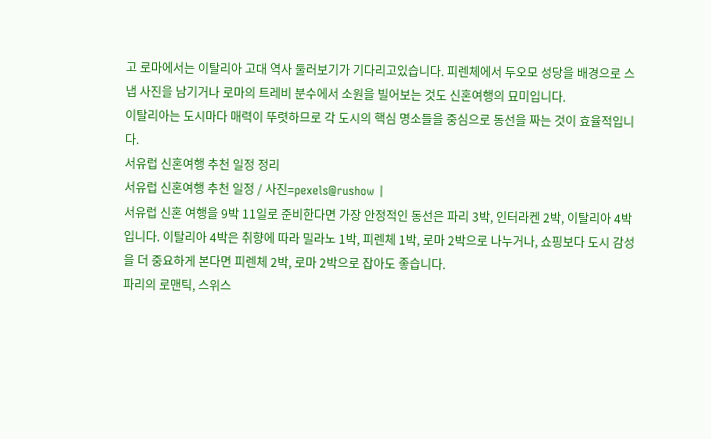고 로마에서는 이탈리아 고대 역사 둘러보기가 기다리고있습니다. 피렌체에서 두오모 성당을 배경으로 스냅 사진을 남기거나 로마의 트레비 분수에서 소원을 빌어보는 것도 신혼여행의 묘미입니다.
이탈리아는 도시마다 매력이 뚜렷하므로 각 도시의 핵심 명소들을 중심으로 동선을 짜는 것이 효율적입니다.
서유럽 신혼여행 추천 일정 정리
서유럽 신혼여행 추천 일정 / 사진=pexels@rushow |
서유럽 신혼 여행을 9박 11일로 준비한다면 가장 안정적인 동선은 파리 3박, 인터라켄 2박, 이탈리아 4박입니다. 이탈리아 4박은 취향에 따라 밀라노 1박, 피렌체 1박, 로마 2박으로 나누거나, 쇼핑보다 도시 감성을 더 중요하게 본다면 피렌체 2박, 로마 2박으로 잡아도 좋습니다.
파리의 로맨틱, 스위스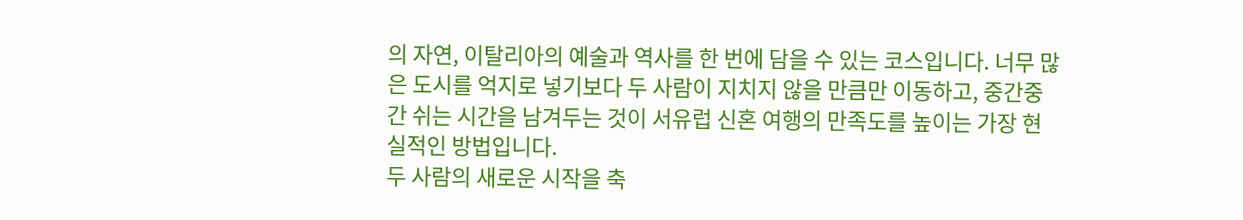의 자연, 이탈리아의 예술과 역사를 한 번에 담을 수 있는 코스입니다. 너무 많은 도시를 억지로 넣기보다 두 사람이 지치지 않을 만큼만 이동하고, 중간중간 쉬는 시간을 남겨두는 것이 서유럽 신혼 여행의 만족도를 높이는 가장 현실적인 방법입니다.
두 사람의 새로운 시작을 축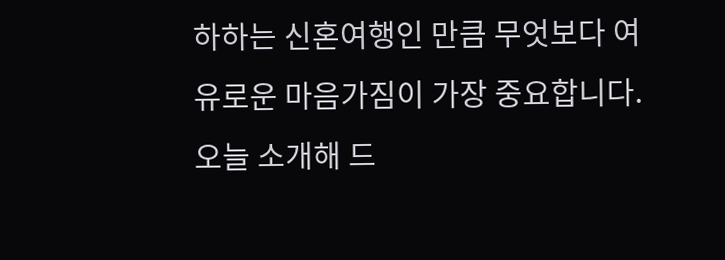하하는 신혼여행인 만큼 무엇보다 여유로운 마음가짐이 가장 중요합니다. 오늘 소개해 드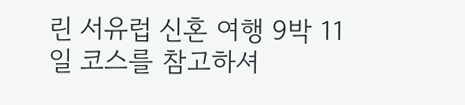린 서유럽 신혼 여행 9박 11일 코스를 참고하셔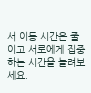서 이동 시간은 줄이고 서로에게 집중하는 시간을 늘려보세요.